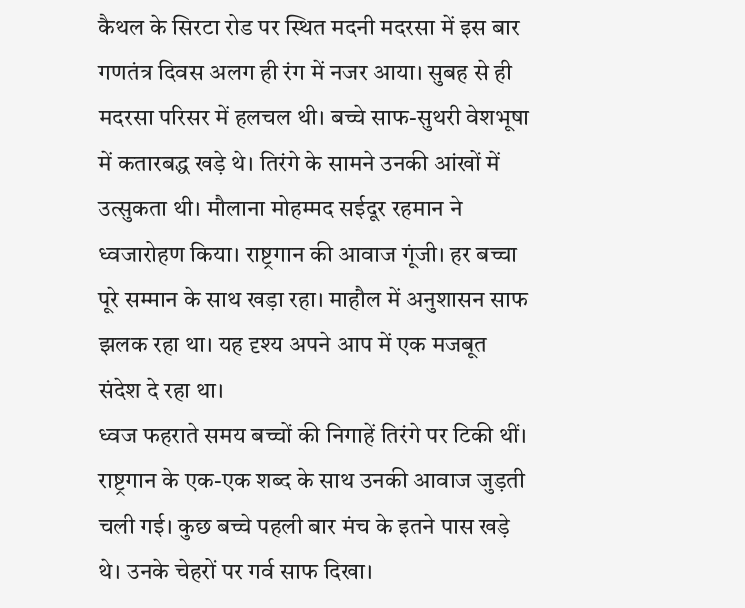कैथल के सिरटा रोड पर स्थित मदनी मदरसा में इस बार गणतंत्र दिवस अलग ही रंग में नजर आया। सुबह से ही मदरसा परिसर में हलचल थी। बच्चे साफ-सुथरी वेशभूषा में कतारबद्ध खड़े थे। तिरंगे के सामने उनकी आंखों में उत्सुकता थी। मौलाना मोहम्मद सईदूर रहमान ने ध्वजारोहण किया। राष्ट्रगान की आवाज गूंजी। हर बच्चा पूरे सम्मान के साथ खड़ा रहा। माहौल में अनुशासन साफ झलक रहा था। यह दृश्य अपने आप में एक मजबूत संदेश दे रहा था।
ध्वज फहराते समय बच्चों की निगाहें तिरंगे पर टिकी थीं। राष्ट्रगान के एक-एक शब्द के साथ उनकी आवाज जुड़ती चली गई। कुछ बच्चे पहली बार मंच के इतने पास खड़े थे। उनके चेहरों पर गर्व साफ दिखा।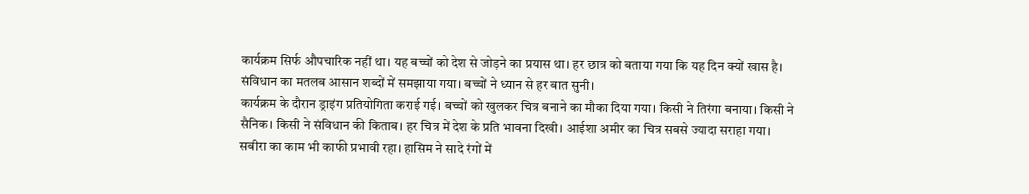कार्यक्रम सिर्फ औपचारिक नहीं था। यह बच्चों को देश से जोड़ने का प्रयास था। हर छात्र को बताया गया कि यह दिन क्यों खास है। संविधान का मतलब आसान शब्दों में समझाया गया। बच्चों ने ध्यान से हर बात सुनी।
कार्यक्रम के दौरान ड्राइंग प्रतियोगिता कराई गई। बच्चों को खुलकर चित्र बनाने का मौका दिया गया। किसी ने तिरंगा बनाया। किसी ने सैनिक। किसी ने संविधान की किताब। हर चित्र में देश के प्रति भावना दिखी। आईशा अमीर का चित्र सबसे ज्यादा सराहा गया। सबीरा का काम भी काफी प्रभावी रहा। हासिम ने सादे रंगों में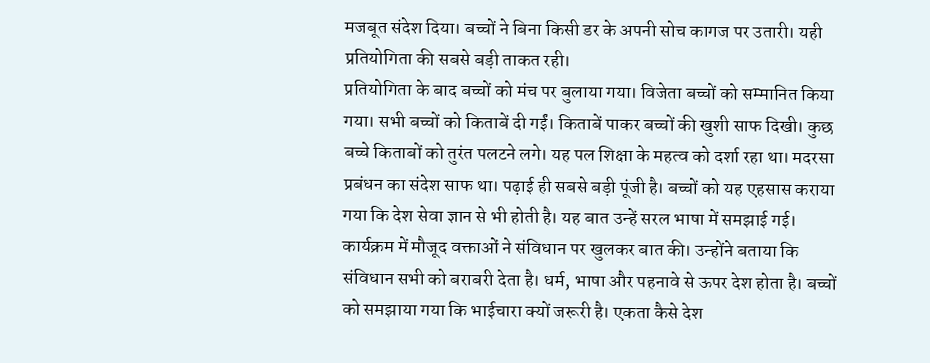मजबूत संदेश दिया। बच्चों ने बिना किसी डर के अपनी सोच कागज पर उतारी। यही प्रतियोगिता की सबसे बड़ी ताकत रही।
प्रतियोगिता के बाद बच्चों को मंच पर बुलाया गया। विजेता बच्चों को सम्मानित किया गया। सभी बच्चों को किताबें दी गईं। किताबें पाकर बच्चों की खुशी साफ दिखी। कुछ बच्चे किताबों को तुरंत पलटने लगे। यह पल शिक्षा के महत्व को दर्शा रहा था। मदरसा प्रबंधन का संदेश साफ था। पढ़ाई ही सबसे बड़ी पूंजी है। बच्चों को यह एहसास कराया गया कि देश सेवा ज्ञान से भी होती है। यह बात उन्हें सरल भाषा में समझाई गई।
कार्यक्रम में मौजूद वक्ताओं ने संविधान पर खुलकर बात की। उन्होंने बताया कि संविधान सभी को बराबरी देता है। धर्म, भाषा और पहनावे से ऊपर देश होता है। बच्चों को समझाया गया कि भाईचारा क्यों जरूरी है। एकता कैसे देश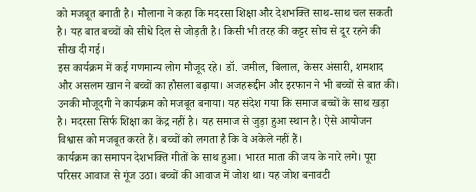को मजबूत बनाती है। मौलाना ने कहा कि मदरसा शिक्षा और देशभक्ति साथ-साथ चल सकती है। यह बात बच्चों को सीधे दिल से जोड़ती है। किसी भी तरह की कट्टर सोच से दूर रहने की सीख दी गई।
इस कार्यक्रम में कई गणमान्य लोग मौजूद रहे। डॉ. जमील, बिलाल, केसर अंसारी, शमशाद और असलम खान ने बच्चों का हौसला बढ़ाया। अजहरूद्दीन और इरफान ने भी बच्चों से बात की। उनकी मौजूदगी ने कार्यक्रम को मजबूत बनाया। यह संदेश गया कि समाज बच्चों के साथ खड़ा है। मदरसा सिर्फ शिक्षा का केंद्र नहीं है। यह समाज से जुड़ा हुआ स्थान है। ऐसे आयोजन विश्वास को मजबूत करते हैं। बच्चों को लगता है कि वे अकेले नहीं हैं।
कार्यक्रम का समापन देशभक्ति गीतों के साथ हुआ। भारत माता की जय के नारे लगे। पूरा परिसर आवाज से गूंज उठा। बच्चों की आवाज में जोश था। यह जोश बनावटी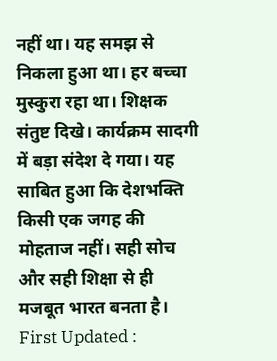नहीं था। यह समझ से निकला हुआ था। हर बच्चा मुस्कुरा रहा था। शिक्षक संतुष्ट दिखे। कार्यक्रम सादगी में बड़ा संदेश दे गया। यह साबित हुआ कि देशभक्ति किसी एक जगह की मोहताज नहीं। सही सोच और सही शिक्षा से ही मजबूत भारत बनता है। First Updated :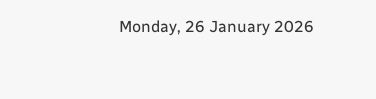Monday, 26 January 2026